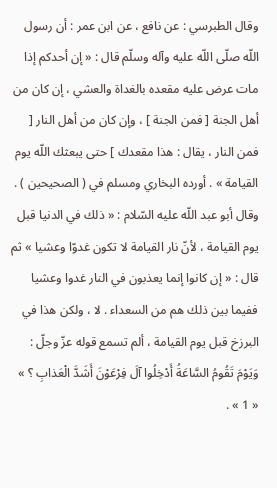وقال الطبرسي : عن نافع ، عن ابن عمر : أن رسول اللّه صلّى اللّه عليه وآله وسلّم قال : « إن أحدكم إذا مات عرض عليه مقعده بالغداة والعشي ، إن كان من أهل الجنة [ فمن الجنة ] ، وإن كان من أهل النار [ فمن النار ، يقال : هذا مقعدك ] حتى يبعثك اللّه يوم القيامة » . أورده البخاري ومسلم في ( الصحيحين ) .
وقال أبو عبد اللّه عليه السّلام : « ذلك في الدنيا قبل يوم القيامة ، لأنّ نار القيامة لا تكون غدوّا وعشيا » ثم قال : « إن كانوا إنما يعذبون في النار غدوا وعشيا ففيما بين ذلك هم من السعداء . لا ، ولكن هذا في البرزخ قبل يوم القيامة ، ألم تسمع قوله عزّ وجلّ :
وَيَوْمَ تَقُومُ السَّاعَةُ أَدْخِلُوا آلَ فِرْعَوْنَ أَشَدَّ الْعَذابِ ؟ »
« 1 » .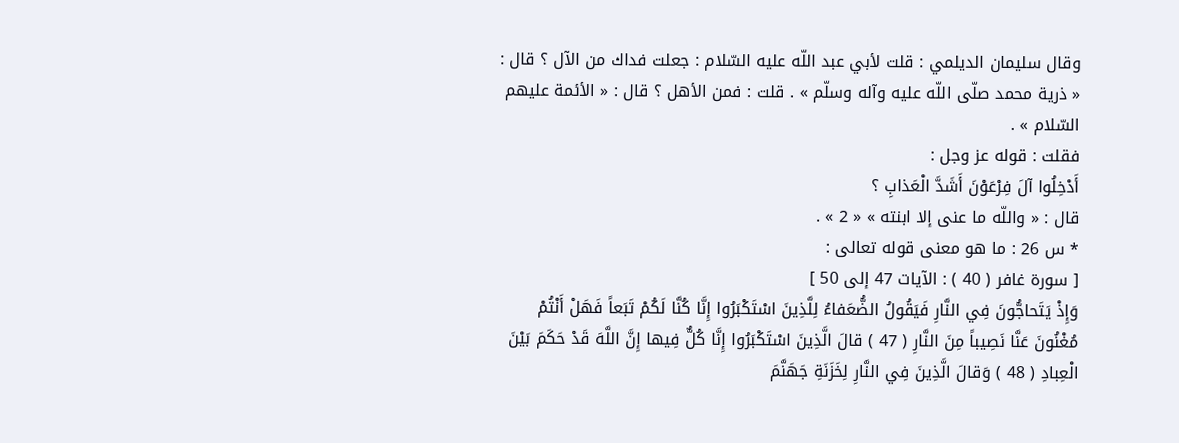وقال سليمان الديلمي : قلت لأبي عبد اللّه عليه السّلام : جعلت فداك من الآل ؟ قال : « ذرية محمد صلّى اللّه عليه وآله وسلّم » . قلت : فمن الأهل ؟ قال : « الأئمة عليهم السّلام » .
فقلت : قوله عز وجل :
أَدْخِلُوا آلَ فِرْعَوْنَ أَشَدَّ الْعَذابِ ؟
قال : « واللّه ما عنى إلا ابنته » « 2 » .
* س 26 : ما هو معنى قوله تعالى :
[ سورة غافر ( 40 ) : الآيات 47 إلى 50 ]
وَإِذْ يَتَحاجُّونَ فِي النَّارِ فَيَقُولُ الضُّعَفاءُ لِلَّذِينَ اسْتَكْبَرُوا إِنَّا كُنَّا لَكُمْ تَبَعاً فَهَلْ أَنْتُمْ مُغْنُونَ عَنَّا نَصِيباً مِنَ النَّارِ ( 47 ) قالَ الَّذِينَ اسْتَكْبَرُوا إِنَّا كُلٌّ فِيها إِنَّ اللَّهَ قَدْ حَكَمَ بَيْنَ الْعِبادِ ( 48 ) وَقالَ الَّذِينَ فِي النَّارِ لِخَزَنَةِ جَهَنَّمَ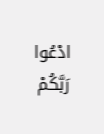ادْعُوا رَبَّكُمْ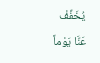يُخَفِّفْ عَنَّا يَوْماً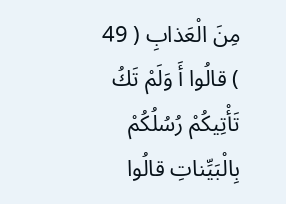مِنَ الْعَذابِ ( 49 ) قالُوا أَ وَلَمْ تَكُ تَأْتِيكُمْ رُسُلُكُمْ بِالْبَيِّناتِ قالُوا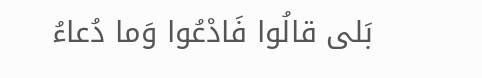بَلى قالُوا فَادْعُوا وَما دُعاءُ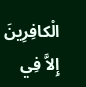الْكافِرِينَ إِلاَّ فِي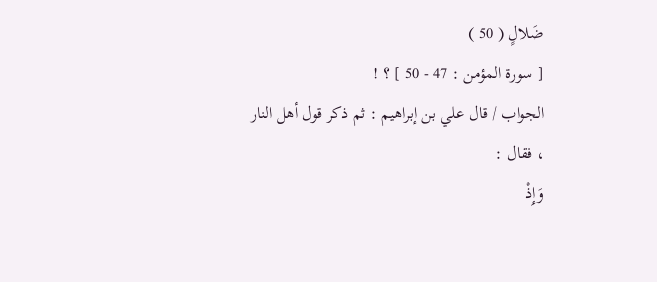ضَلالٍ ( 50 )
[ سورة المؤمن : 47 - 50 ] ؟ !
الجواب / قال علي بن إبراهيم : ثم ذكر قول أهل النار ، فقال :
وَإِذْ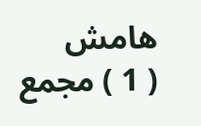هامش
( 1 ) مجمع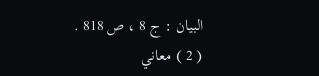البيان : ج 8 ، ص 818 .
( 2 ) معاني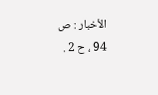الأخبار : ص 94 ، ح 2 .